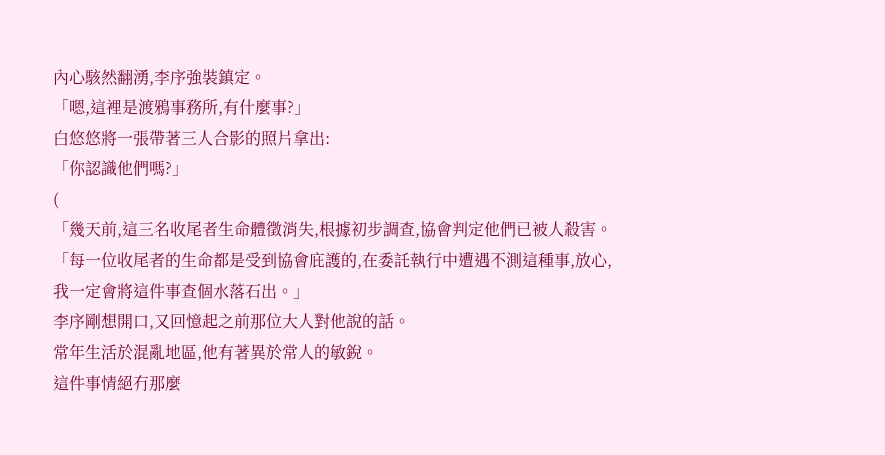內心駭然翻湧,李序強裝鎮定。
「嗯,這裡是渡鴉事務所,有什麼事?」
白悠悠將一張帶著三人合影的照片拿出:
「你認識他們嗎?」
(
「幾天前,這三名收尾者生命體徵消失,根據初步調查,協會判定他們已被人殺害。
「每一位收尾者的生命都是受到協會庇護的,在委託執行中遭遇不測這種事,放心,我一定會將這件事查個水落石出。」
李序剛想開口,又回憶起之前那位大人對他說的話。
常年生活於混亂地區,他有著異於常人的敏銳。
這件事情絕冇那麼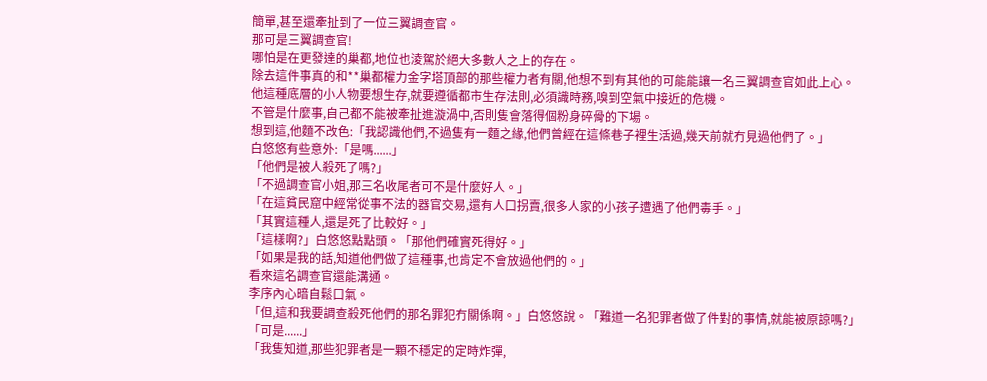簡單,甚至還牽扯到了一位三翼調查官。
那可是三翼調查官!
哪怕是在更發達的巢都,地位也淩駕於絕大多數人之上的存在。
除去這件事真的和**巢都權力金字塔頂部的那些權力者有關,他想不到有其他的可能能讓一名三翼調查官如此上心。
他這種底層的小人物要想生存,就要遵循都市生存法則,必須識時務,嗅到空氣中接近的危機。
不管是什麼事,自己都不能被牽扯進漩渦中,否則隻會落得個粉身碎骨的下場。
想到這,他麵不改色:「我認識他們,不過隻有一麵之緣,他們曾經在這條巷子裡生活過,幾天前就冇見過他們了。」
白悠悠有些意外:「是嗎......」
「他們是被人殺死了嗎?」
「不過調查官小姐,那三名收尾者可不是什麼好人。」
「在這貧民窟中經常從事不法的器官交易,還有人口拐賣,很多人家的小孩子遭遇了他們毒手。」
「其實這種人,還是死了比較好。」
「這樣啊?」白悠悠點點頭。「那他們確實死得好。」
「如果是我的話,知道他們做了這種事,也肯定不會放過他們的。」
看來這名調查官還能溝通。
李序內心暗自鬆口氣。
「但,這和我要調查殺死他們的那名罪犯冇關係啊。」白悠悠說。「難道一名犯罪者做了件對的事情,就能被原諒嗎?」
「可是......」
「我隻知道,那些犯罪者是一顆不穩定的定時炸彈,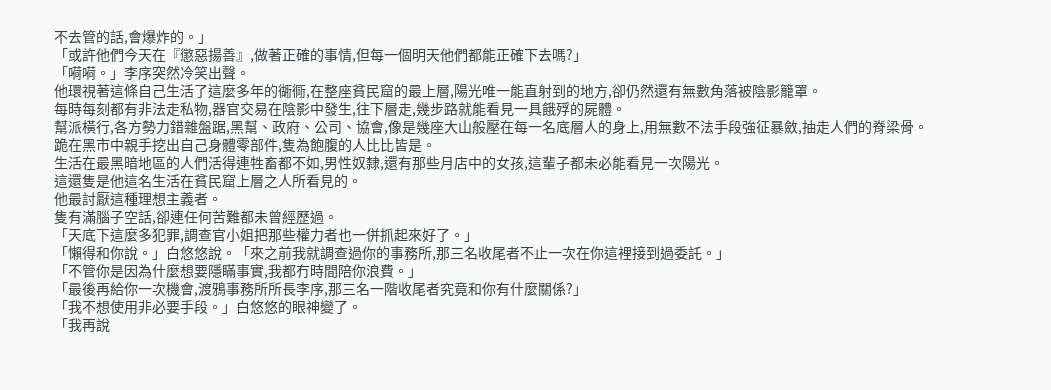不去管的話,會爆炸的。」
「或許他們今天在『懲惡揚善』,做著正確的事情,但每一個明天他們都能正確下去嗎?」
「嗬嗬。」李序突然冷笑出聲。
他環視著這條自己生活了這麼多年的衚衕,在整座貧民窟的最上層,陽光唯一能直射到的地方,卻仍然還有無數角落被陰影籠罩。
每時每刻都有非法走私物,器官交易在陰影中發生,往下層走,幾步路就能看見一具餓殍的屍體。
幫派橫行,各方勢力錯雜盤踞,黑幫、政府、公司、協會,像是幾座大山般壓在每一名底層人的身上,用無數不法手段強征暴斂,抽走人們的脊梁骨。
跪在黑市中親手挖出自己身體零部件,隻為飽腹的人比比皆是。
生活在最黑暗地區的人們活得連牲畜都不如,男性奴隸,還有那些月店中的女孩,這輩子都未必能看見一次陽光。
這還隻是他這名生活在貧民窟上層之人所看見的。
他最討厭這種理想主義者。
隻有滿腦子空話,卻連任何苦難都未曾經歷過。
「天底下這麼多犯罪,調查官小姐把那些權力者也一併抓起來好了。」
「懶得和你說。」白悠悠說。「來之前我就調查過你的事務所,那三名收尾者不止一次在你這裡接到過委託。」
「不管你是因為什麼想要隱瞞事實,我都冇時間陪你浪費。」
「最後再給你一次機會,渡鴉事務所所長李序,那三名一階收尾者究竟和你有什麼關係?」
「我不想使用非必要手段。」白悠悠的眼神變了。
「我再說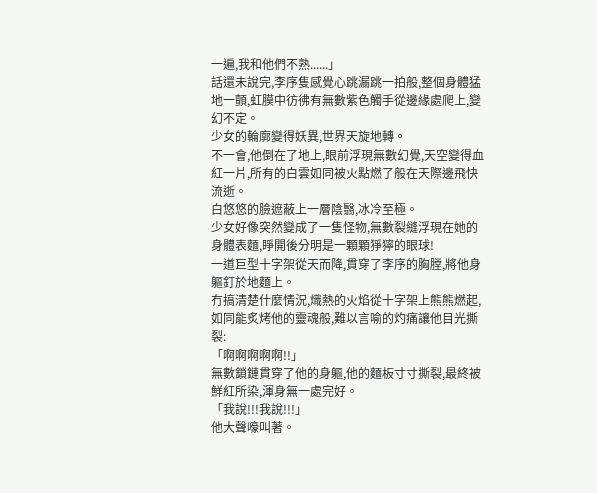一遍,我和他們不熟......」
話還未說完,李序隻感覺心跳漏跳一拍般,整個身體猛地一顫,虹膜中彷彿有無數紫色觸手從邊緣處爬上,變幻不定。
少女的輪廓變得妖異,世界天旋地轉。
不一會,他倒在了地上,眼前浮現無數幻覺,天空變得血紅一片,所有的白雲如同被火點燃了般在天際邊飛快流逝。
白悠悠的臉遮蔽上一層陰翳,冰冷至極。
少女好像突然變成了一隻怪物,無數裂縫浮現在她的身體表麵,睜開後分明是一顆顆猙獰的眼球!
一道巨型十字架從天而降,貫穿了李序的胸膛,將他身軀釘於地麵上。
冇搞清楚什麼情況,熾熱的火焰從十字架上熊熊燃起,如同能炙烤他的靈魂般,難以言喻的灼痛讓他目光撕裂:
「啊啊啊啊啊!!」
無數鎖鏈貫穿了他的身軀,他的麵板寸寸撕裂,最終被鮮紅所染,渾身無一處完好。
「我說!!!我說!!!」
他大聲嚎叫著。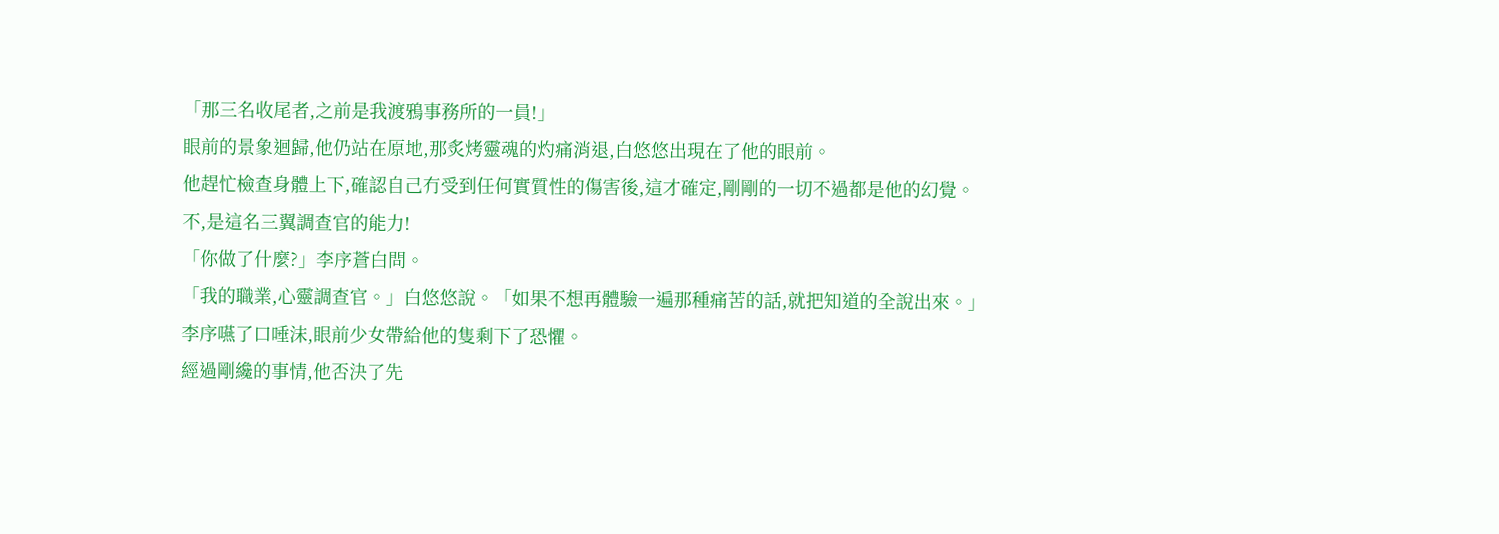「那三名收尾者,之前是我渡鴉事務所的一員!」
眼前的景象迴歸,他仍站在原地,那炙烤靈魂的灼痛消退,白悠悠出現在了他的眼前。
他趕忙檢查身體上下,確認自己冇受到任何實質性的傷害後,這才確定,剛剛的一切不過都是他的幻覺。
不,是這名三翼調查官的能力!
「你做了什麼?」李序蒼白問。
「我的職業,心靈調查官。」白悠悠說。「如果不想再體驗一遍那種痛苦的話,就把知道的全說出來。」
李序嚥了口唾沫,眼前少女帶給他的隻剩下了恐懼。
經過剛纔的事情,他否決了先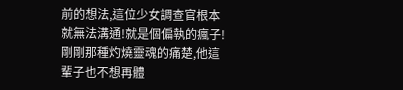前的想法,這位少女調查官根本就無法溝通!就是個偏執的瘋子!
剛剛那種灼燒靈魂的痛楚,他這輩子也不想再體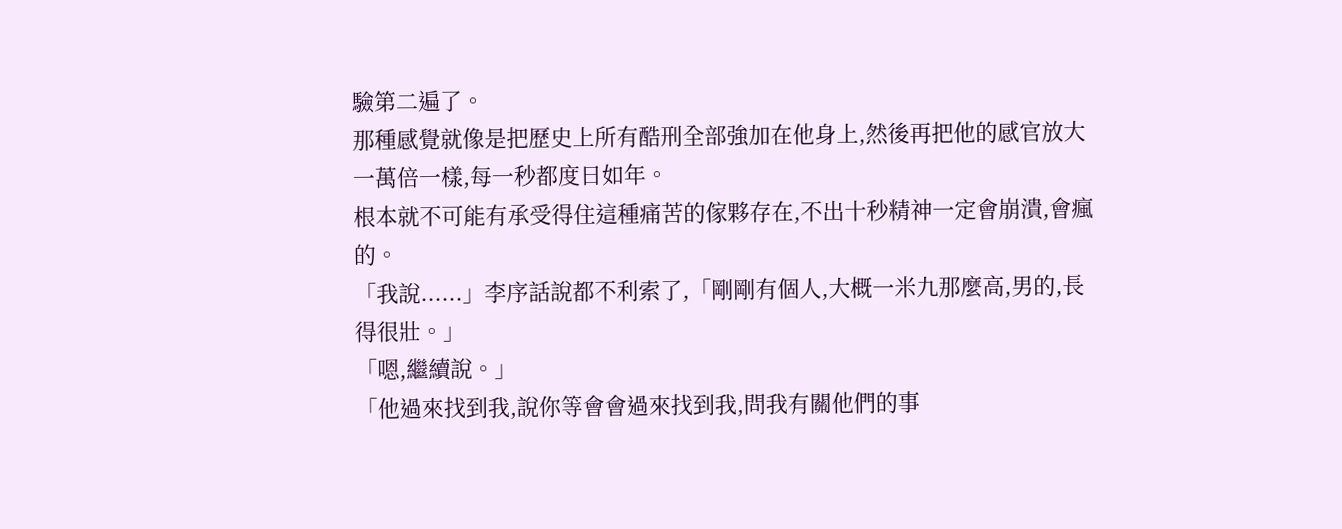驗第二遍了。
那種感覺就像是把歷史上所有酷刑全部強加在他身上,然後再把他的感官放大一萬倍一樣,每一秒都度日如年。
根本就不可能有承受得住這種痛苦的傢夥存在,不出十秒精神一定會崩潰,會瘋的。
「我說......」李序話說都不利索了,「剛剛有個人,大概一米九那麼高,男的,長得很壯。」
「嗯,繼續說。」
「他過來找到我,說你等會會過來找到我,問我有關他們的事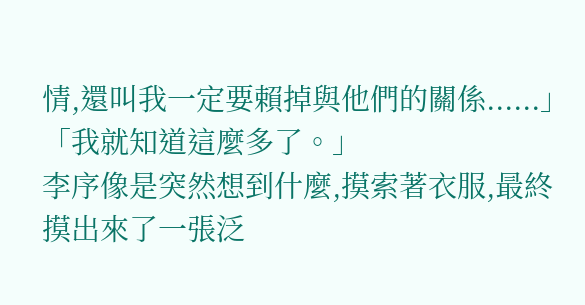情,還叫我一定要賴掉與他們的關係......」
「我就知道這麼多了。」
李序像是突然想到什麼,摸索著衣服,最終摸出來了一張泛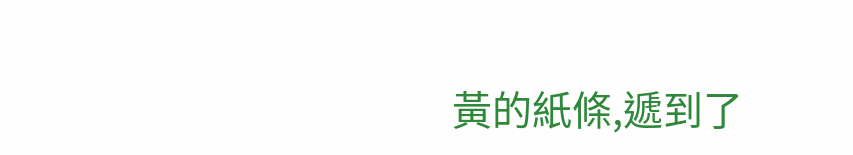黃的紙條,遞到了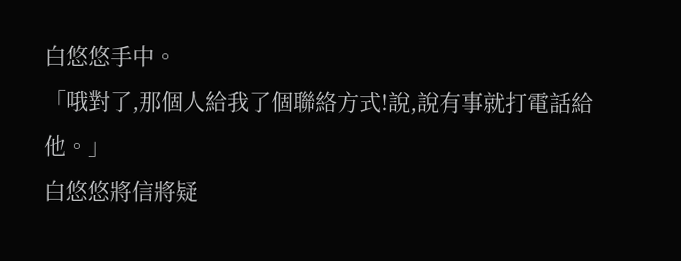白悠悠手中。
「哦對了,那個人給我了個聯絡方式!說,說有事就打電話給他。」
白悠悠將信將疑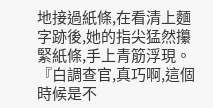地接過紙條,在看清上麵字跡後,她的指尖猛然攥緊紙條,手上青筋浮現。
『白調查官,真巧啊,這個時候是不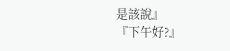是該說』
『下午好?』